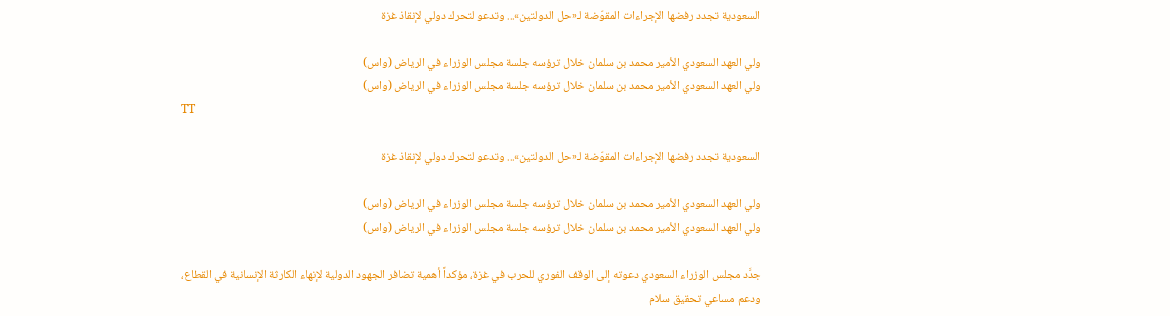السعودية تجدد رفضها الإجراءات المقوّضة لـ«حل الدولتين»... وتدعو لتحرك دولي لإنقاذ غزة

ولي العهد السعودي الأمير محمد بن سلمان خلال ترؤسه جلسة مجلس الوزراء في الرياض (واس)
ولي العهد السعودي الأمير محمد بن سلمان خلال ترؤسه جلسة مجلس الوزراء في الرياض (واس)
TT

السعودية تجدد رفضها الإجراءات المقوّضة لـ«حل الدولتين»... وتدعو لتحرك دولي لإنقاذ غزة

ولي العهد السعودي الأمير محمد بن سلمان خلال ترؤسه جلسة مجلس الوزراء في الرياض (واس)
ولي العهد السعودي الأمير محمد بن سلمان خلال ترؤسه جلسة مجلس الوزراء في الرياض (واس)

جدَّد مجلس الوزراء السعودي دعوته إلى الوقف الفوري للحرب في غزة، مؤكداً أهمية تضافر الجهود الدولية لإنهاء الكارثة الإنسانية في القطاع، ودعم مساعي تحقيق سلام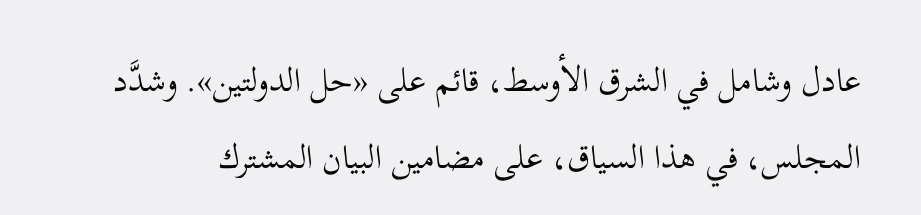عادل وشامل في الشرق الأوسط، قائم على «حل الدولتين». وشدَّد المجلس، في هذا السياق، على مضامين البيان المشترك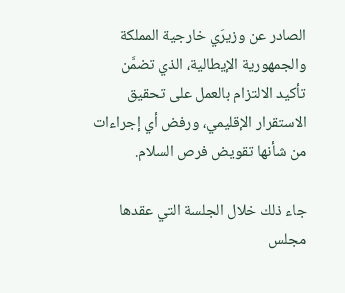الصادر عن وزيرَي خارجية المملكة والجمهورية الإيطالية، الذي تضمَّن تأكيد الالتزام بالعمل على تحقيق الاستقرار الإقليمي، ورفض أي إجراءات من شأنها تقويض فرص السلام.

جاء ذلك خلال الجلسة التي عقدها مجلس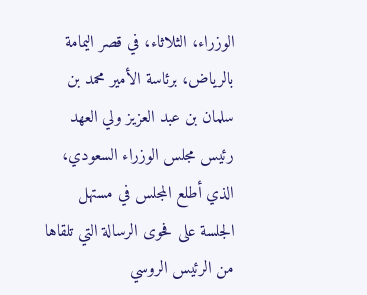الوزراء، الثلاثاء، في قصر اليمامة بالرياض، برئاسة الأمير محمد بن سلمان بن عبد العزيز ولي العهد رئيس مجلس الوزراء السعودي، الذي أطلع المجلس في مستهل الجلسة على فحوى الرسالة التي تلقاها من الرئيس الروسي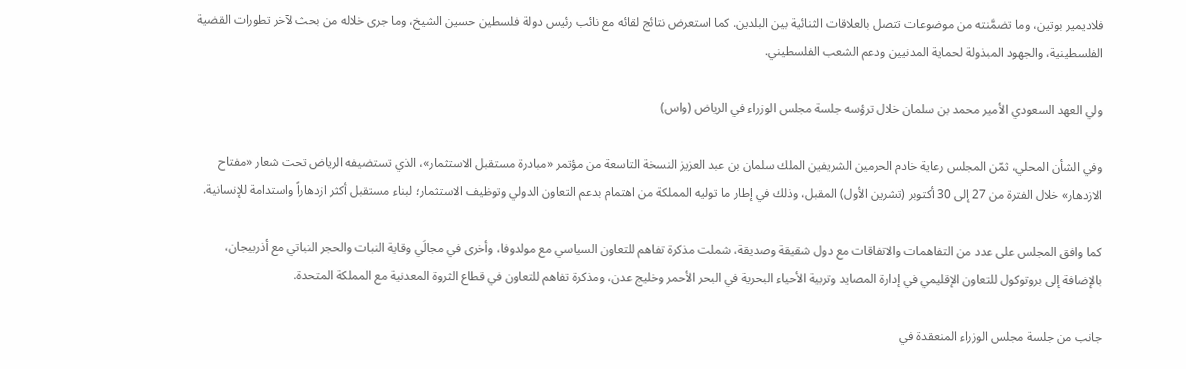فلاديمير بوتين، وما تضمَّنته من موضوعات تتصل بالعلاقات الثنائية بين البلدين. كما استعرض نتائج لقائه مع نائب رئيس دولة فلسطين حسين الشيخ، وما جرى خلاله من بحث لآخر تطورات القضية الفلسطينية، والجهود المبذولة لحماية المدنيين ودعم الشعب الفلسطيني.

ولي العهد السعودي الأمير محمد بن سلمان خلال ترؤسه جلسة مجلس الوزراء في الرياض (واس)

وفي الشأن المحلي، ثمّن المجلس رعاية خادم الحرمين الشريفين الملك سلمان بن عبد العزيز النسخة التاسعة من مؤتمر «مبادرة مستقبل الاستثمار»، الذي تستضيفه الرياض تحت شعار «مفتاح الازدهار» خلال الفترة من 27 إلى 30 أكتوبر (تشرين الأول) المقبل، وذلك في إطار ما توليه المملكة من اهتمام بدعم التعاون الدولي وتوظيف الاستثمار؛ لبناء مستقبل أكثر ازدهاراً واستدامة للإنسانية.

كما وافق المجلس على عدد من التفاهمات والاتفاقات مع دول شقيقة وصديقة، شملت مذكرة تفاهم للتعاون السياسي مع مولدوفا، وأخرى في مجالَي وقاية النبات والحجر النباتي مع أذربيجان، بالإضافة إلى بروتوكول للتعاون الإقليمي في إدارة المصايد وتربية الأحياء البحرية في البحر الأحمر وخليج عدن، ومذكرة تفاهم للتعاون في قطاع الثروة المعدنية مع المملكة المتحدة.

جانب من جلسة مجلس الوزراء المنعقدة في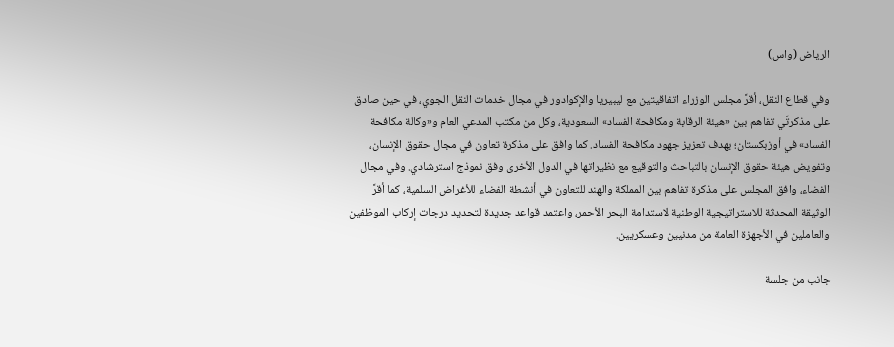الرياض (واس)

وفي قطاع النقل، أقرَّ مجلس الوزراء اتفاقيتين مع ليبيريا والإكوادور في مجال خدمات النقل الجوي، في حين صادق على مذكرتَي تفاهم بين «هيئة الرقابة ومكافحة الفساد» السعودية، وكل من مكتب المدعي العام و«وكالة مكافحة الفساد» في أوزبكستان؛ بهدف تعزيز جهود مكافحة الفساد. كما وافق على مذكرة تعاون في مجال حقوق الإنسان، وتفويض هيئة حقوق الإنسان بالتباحث والتوقيع مع نظيراتها في الدول الأخرى وفق نموذج استرشادي. وفي مجال الفضاء، وافق المجلس على مذكرة تفاهم بين المملكة والهند للتعاون في أنشطة الفضاء للأغراض السلمية، كما أقرَّ الوثيقة المحدثة للاستراتيجية الوطنية لاستدامة البحر الأحمر، واعتمد قواعد جديدة لتحديد درجات إركاب الموظفين والعاملين في الأجهزة العامة من مدنيين وعسكريين.

جانب من جلسة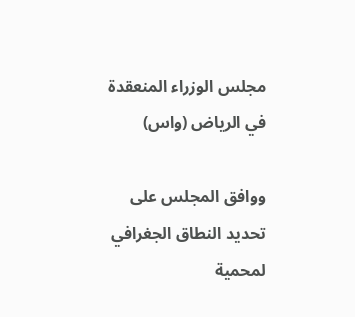مجلس الوزراء المنعقدة في الرياض (واس)

ووافق المجلس على تحديد النطاق الجغرافي لمحمية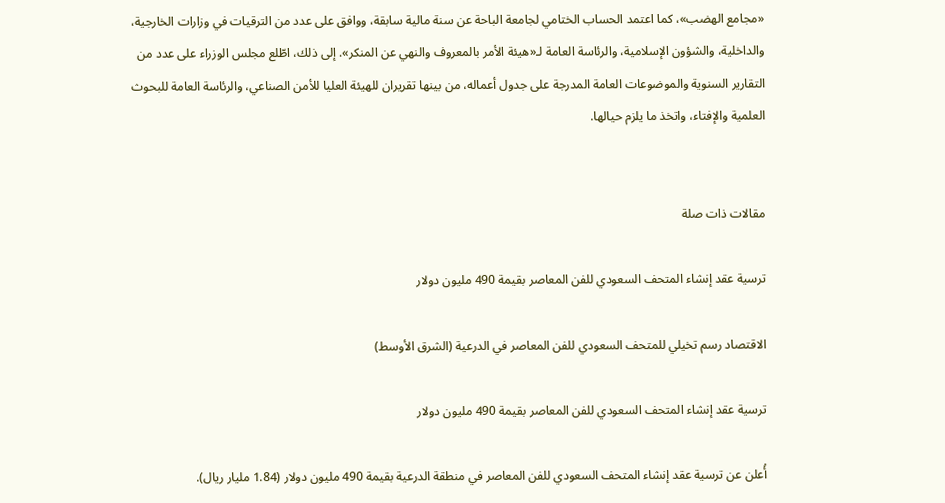«مجامع الهضب»، كما اعتمد الحساب الختامي لجامعة الباحة عن سنة مالية سابقة، ووافق على عدد من الترقيات في وزارات الخارجية، والداخلية، والشؤون الإسلامية، والرئاسة العامة لـ«هيئة الأمر بالمعروف والنهي عن المنكر». إلى ذلك، اطّلع مجلس الوزراء على عدد من التقارير السنوية والموضوعات العامة المدرجة على جدول أعماله، من بينها تقريران للهيئة العليا للأمن الصناعي، والرئاسة العامة للبحوث العلمية والإفتاء، واتخذ ما يلزم حيالها.


مقالات ذات صلة

ترسية عقد إنشاء المتحف السعودي للفن المعاصر بقيمة 490 مليون دولار

الاقتصاد رسم تخيلي للمتحف السعودي للفن المعاصر في الدرعية (الشرق الأوسط)

ترسية عقد إنشاء المتحف السعودي للفن المعاصر بقيمة 490 مليون دولار

أُعلن عن ترسية عقد إنشاء المتحف السعودي للفن المعاصر في منطقة الدرعية بقيمة 490 مليون دولار (1.84 مليار ريال).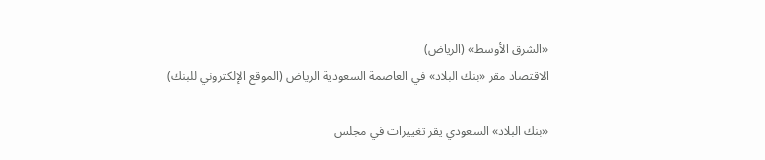«الشرق الأوسط» (الرياض)
الاقتصاد مقر «بنك البلاد» في العاصمة السعودية الرياض (الموقع الإلكتروني للبنك)

«بنك البلاد» السعودي يقر تغييرات في مجلس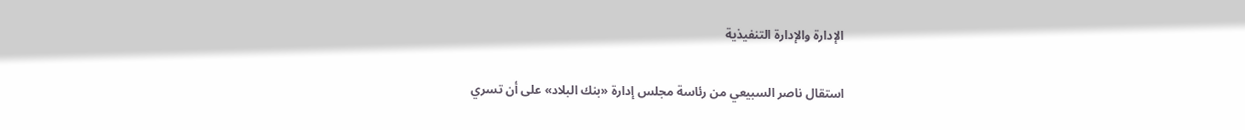الإدارة والإدارة التنفيذية

استقال ناصر السبيعي من رئاسة مجلس إدارة «بنك البلاد» على أن تسري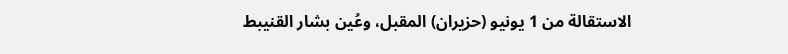الاستقالة من 1 يونيو (حزيران) المقبل، وعُين بشار القنيبط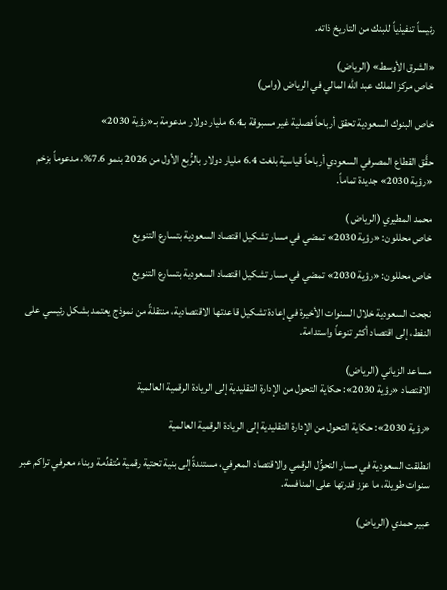رئيساً تنفيذياً للبنك من التاريخ ذاته.

«الشرق الأوسط» (الرياض)
خاص مركز الملك عبد الله المالي في الرياض (واس)

خاص البنوك السعودية تحقق أرباحاً فصلية غير مسبوقة بـ6.4 مليار دولار مدعومة بـ«رؤية 2030»

حقَّق القطاع المصرفي السعودي أرباحاً قياسية بلغت 6.4 مليار دولار بالرُّبع الأول من 2026 بنمو 7.6%، مدعوماً بزخم «رؤية 2030» جديدة تماماً.

محمد المطيري (الرياض )
خاص محللون: «رؤية 2030» تمضي في مسار تشكيل اقتصاد السعودية بتسارع التنويع

خاص محللون: «رؤية 2030» تمضي في مسار تشكيل اقتصاد السعودية بتسارع التنويع

نجحت السعودية خلال السنوات الأخيرة في إعادة تشكيل قاعدتها الاقتصادية، منتقلةً من نموذج يعتمد بشكل رئيسي على النفط، إلى اقتصاد أكثر تنوعاً واستدامة.

مساعد الزياني (الرياض)
الاقتصاد «رؤية 2030»: حكاية التحول من الإدارة التقليدية إلى الريادة الرقمية العالمية

«رؤية 2030»: حكاية التحول من الإدارة التقليدية إلى الريادة الرقمية العالمية

انطلقت السعودية في مسار التحوُّل الرقمي والاقتصاد المعرفي، مستندةً إلى بنية تحتية رقمية مُتقدِّمة وبناء معرفي تراكم عبر سنوات طويلة، ما عزز قدرتها على المنافسة.

عبير حمدي (الرياض)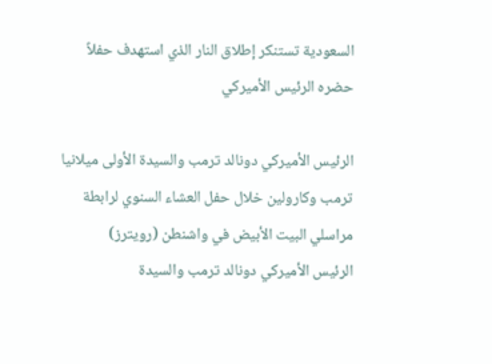السعودية تستنكر إطلاق النار الذي استهدف حفلاً حضره الرئيس الأميركي

الرئيس الأميركي دونالد ترمب والسيدة الأولى ميلانيا ترمب وكارولين خلال حفل العشاء السنوي لرابطة مراسلي البيت الأبيض في واشنطن (رويترز)
الرئيس الأميركي دونالد ترمب والسيدة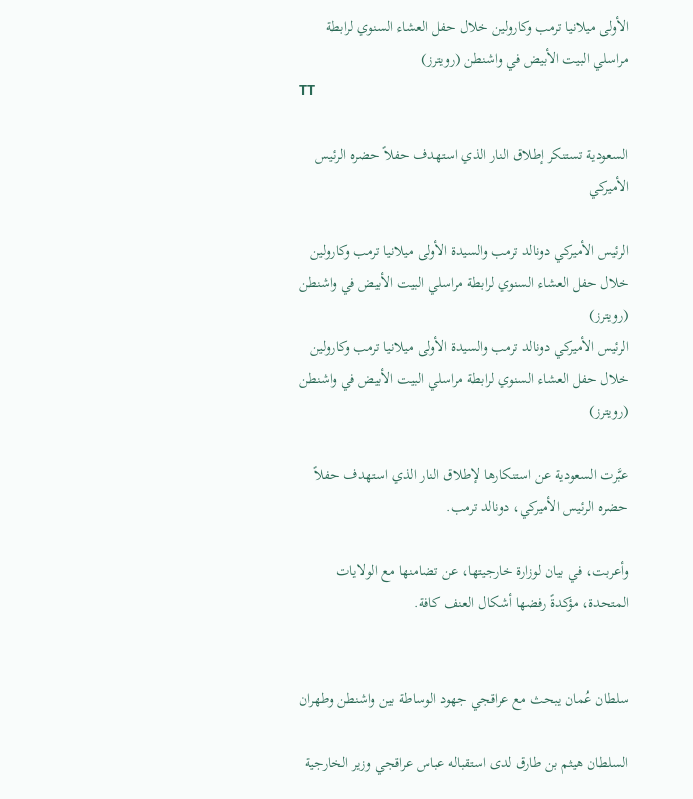الأولى ميلانيا ترمب وكارولين خلال حفل العشاء السنوي لرابطة مراسلي البيت الأبيض في واشنطن (رويترز)
TT

السعودية تستنكر إطلاق النار الذي استهدف حفلاً حضره الرئيس الأميركي

الرئيس الأميركي دونالد ترمب والسيدة الأولى ميلانيا ترمب وكارولين خلال حفل العشاء السنوي لرابطة مراسلي البيت الأبيض في واشنطن (رويترز)
الرئيس الأميركي دونالد ترمب والسيدة الأولى ميلانيا ترمب وكارولين خلال حفل العشاء السنوي لرابطة مراسلي البيت الأبيض في واشنطن (رويترز)

عبَّرت السعودية عن استنكارها لإطلاق النار الذي استهدف حفلاً حضره الرئيس الأميركي، دونالد ترمب.

وأعربت، في بيان لوزارة خارجيتها، عن تضامنها مع الولايات المتحدة، مؤكدةً رفضها أشكال العنف كافة.


سلطان عُمان يبحث مع عراقجي جهود الوساطة بين واشنطن وطهران

السلطان هيثم بن طارق لدى استقباله عباس عراقجي وزير الخارجية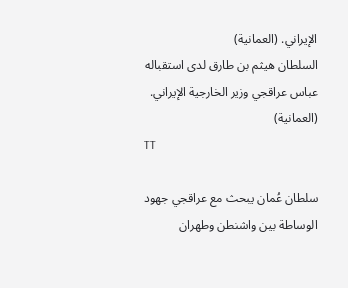الإيراني. (العمانية)
السلطان هيثم بن طارق لدى استقباله عباس عراقجي وزير الخارجية الإيراني. (العمانية)
TT

سلطان عُمان يبحث مع عراقجي جهود الوساطة بين واشنطن وطهران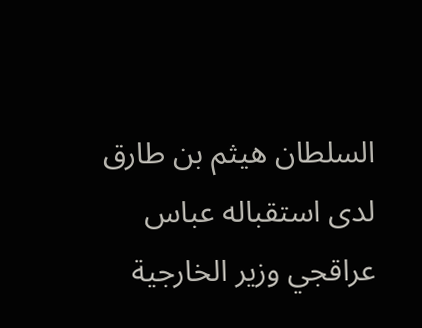السلطان هيثم بن طارق لدى استقباله عباس عراقجي وزير الخارجية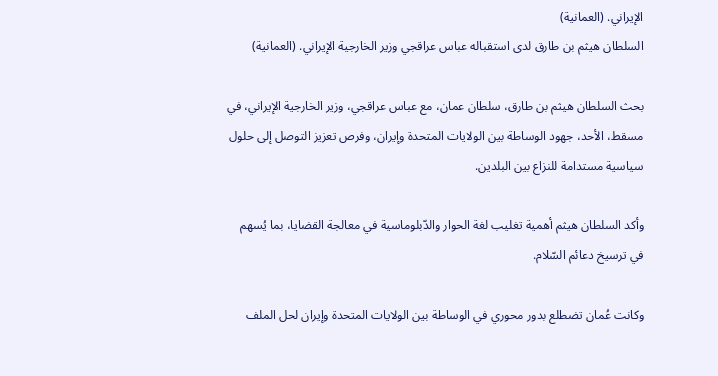الإيراني. (العمانية)
السلطان هيثم بن طارق لدى استقباله عباس عراقجي وزير الخارجية الإيراني. (العمانية)

بحث السلطان هيثم بن طارق، سلطان عمان، مع عباس عراقجي، وزير الخارجية الإيراني، في مسقط، الأحد، جهود الوساطة بين الولايات المتحدة وإيران، وفرص تعزيز التوصل إلى حلول سياسية مستدامة للنزاع بين البلدين.

وأكد السلطان هيثم أهمية تغليب لغة الحوار والدّبلوماسية في معالجة القضايا، بما يُسهم في ترسيخ دعائم السّلام.

وكانت عُمان تضطلع بدور محوري في الوساطة بين الولايات المتحدة وإيران لحل الملف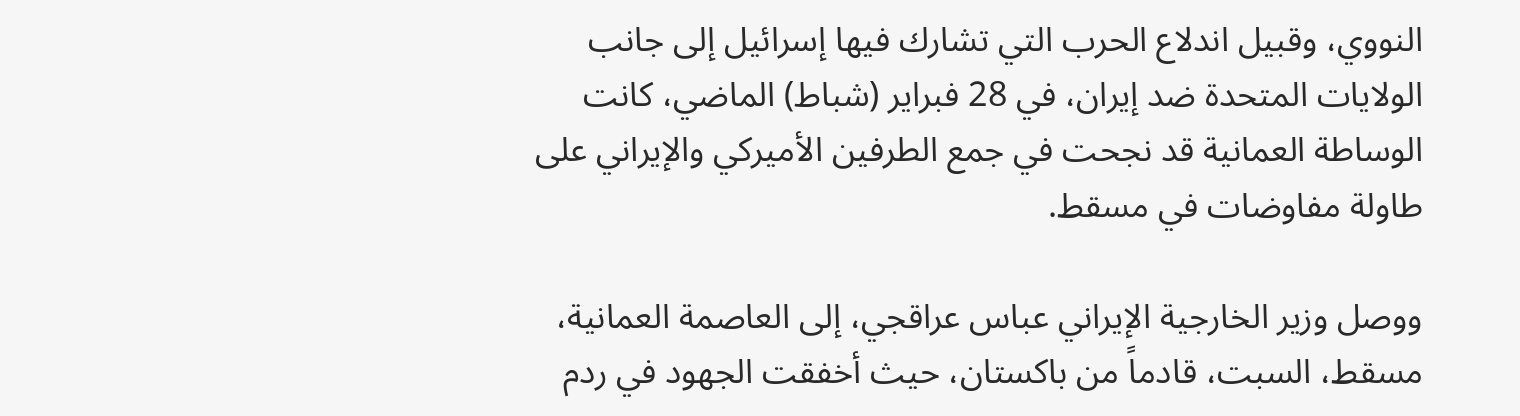النووي، وقبيل اندلاع الحرب التي تشارك فيها إسرائيل إلى جانب الولايات المتحدة ضد إيران، في 28 فبراير (شباط) الماضي، كانت الوساطة العمانية قد نجحت في جمع الطرفين الأميركي والإيراني على طاولة مفاوضات في مسقط.

ووصل وزير الخارجية الإيراني عباس عراقجي، إلى العاصمة العمانية، مسقط، السبت، قادماً من باكستان، حيث أخفقت الجهود في ردم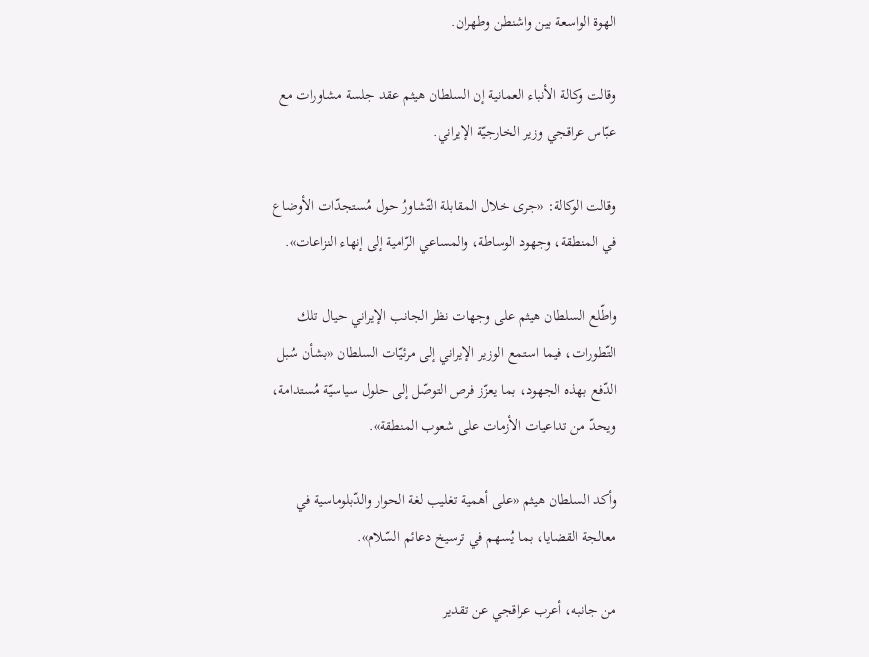الهوة الواسعة بين واشنطن وطهران.

وقالت وكالة الأنباء العمانية إن السلطان هيثم عقد جلسة مشاورات مع عبّاس عراقجي وزير الخارجيّة الإيراني.

وقالت الوكالة: «جرى خلال المقابلة التّشاورُ حول مُستجدّات الأوضاع في المنطقة، وجهود الوساطة، والمساعي الرّامية إلى إنهاء النزاعات».

واطّلع السلطان هيثم على وجهات نظر الجانب الإيراني حيال تلك التّطورات، فيما استمع الوزير الإيراني إلى مرئيّات السلطان «بشأن سُبل الدّفع بهذه الجهود، بما يعزّز فرص التوصّل إلى حلول سياسيّة مُستدامة، ويحدّ من تداعيات الأزمات على شعوب المنطقة».

وأكد السلطان هيثم «على أهمية تغليب لغة الحوار والدّبلوماسية في معالجة القضايا، بما يُسهم في ترسيخ دعائم السّلام».

من جانبه، أعرب عراقجي عن تقدير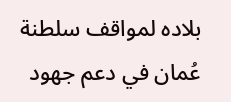بلاده لمواقف سلطنة عُمان في دعم جهود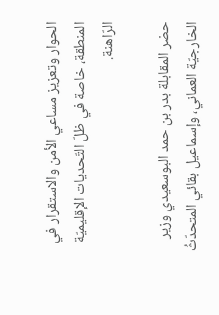الحوار وتعزيز مساعي الأمن والاستقرار في المنطقة، خاصة في ظلّ التّحديات الإقليميّة الرّاهنة.

حضر المقابلة بدر بن حمد البوسعيدي وزير الخارجيّة العماني، وإسماعيل بقائي المتحدّثُ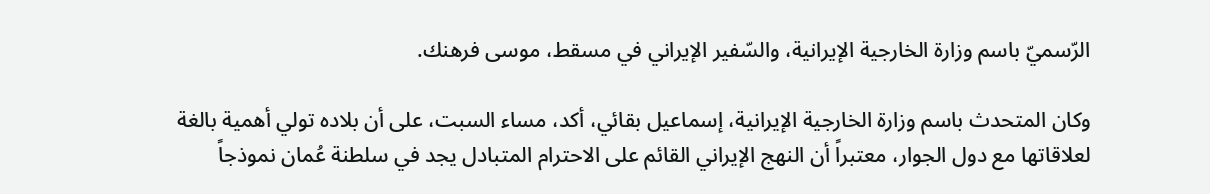الرّسميّ باسم وزارة الخارجية الإيرانية، والسّفير الإيراني في مسقط، موسى فرهنك.

وكان المتحدث باسم وزارة الخارجية الإيرانية، إسماعيل بقائي، أكد، مساء السبت، على أن بلاده تولي أهمية بالغة لعلاقاتها مع دول الجوار، معتبراً أن النهج الإيراني القائم على الاحترام المتبادل يجد في سلطنة عُمان نموذجاً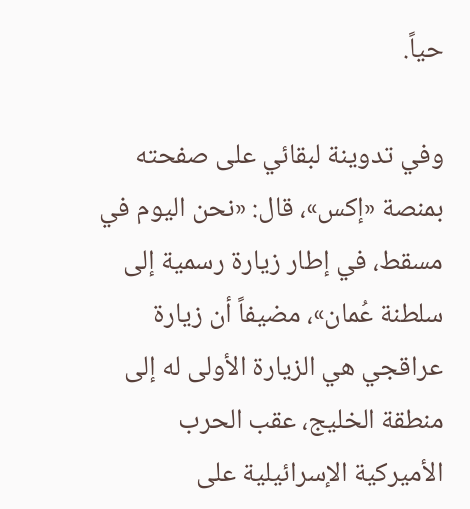حياً.

وفي تدوينة لبقائي على صفحته بمنصة «إكس»، قال: «نحن اليوم في مسقط، في إطار زيارة رسمية إلى سلطنة عُمان»، مضيفاً أن زيارة عراقجي هي الزيارة الأولى له إلى منطقة الخليج، عقب الحرب الأميركية الإسرائيلية على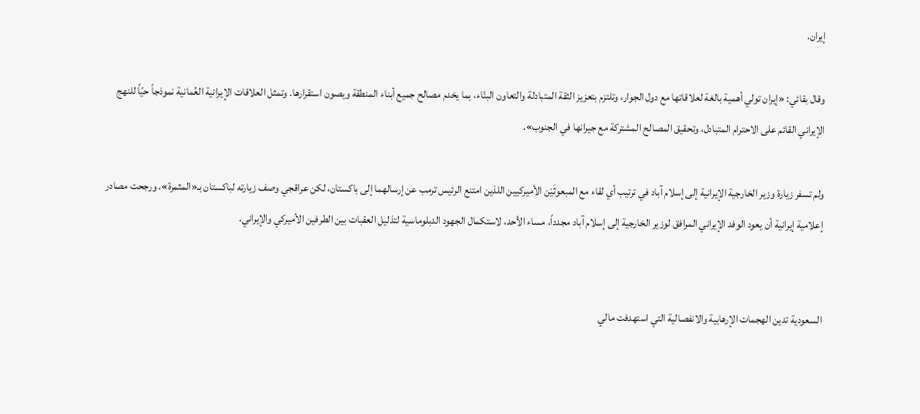إيران.

وقال بقائي: «إيران تولي أهمية بالغة لعلاقاتها مع دول الجوار، وتلتزم بتعزيز الثقة المتبادلة والتعاون البنّاء، بما يخدم مصالح جميع أبناء المنطقة ويصون استقرارها. وتمثل العلاقات الإيرانية العُمانية نموذجاً حيّاً للنهج الإيراني القائم على الاحترام المتبادل، وتحقيق المصالح المشتركة مع جيرانها في الجنوب».

ولم تسفر زيارة وزير الخارجية الإيرانية إلى إسلام آباد في ترتيب أي لقاء مع المبعوثَيْن الأميركيين اللذين امتنع الرئيس ترمب عن إرسالهما إلى باكستان، لكن عراقجي وصف زيارته لباكستان بـ«المثمرة». ورجحت مصادر إعلامية إيرانية أن يعود الوفد الإيراني المرافق لوزير الخارجية إلى إسلام آباد مجدداً، مساء الأحد، لاستكمال الجهود الدبلوماسية لتذليل العقبات بين الطرفين الأميركي والإيراني.


السعودية تدين الهجمات الإرهابية والانفصالية التي استهدفت مالي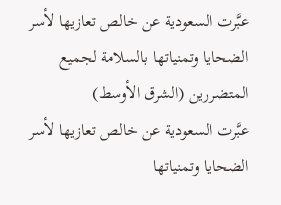عبَّرت السعودية عن خالص تعازيها لأسر الضحايا وتمنياتها بالسلامة لجميع المتضررين (الشرق الأوسط)
عبَّرت السعودية عن خالص تعازيها لأسر الضحايا وتمنياتها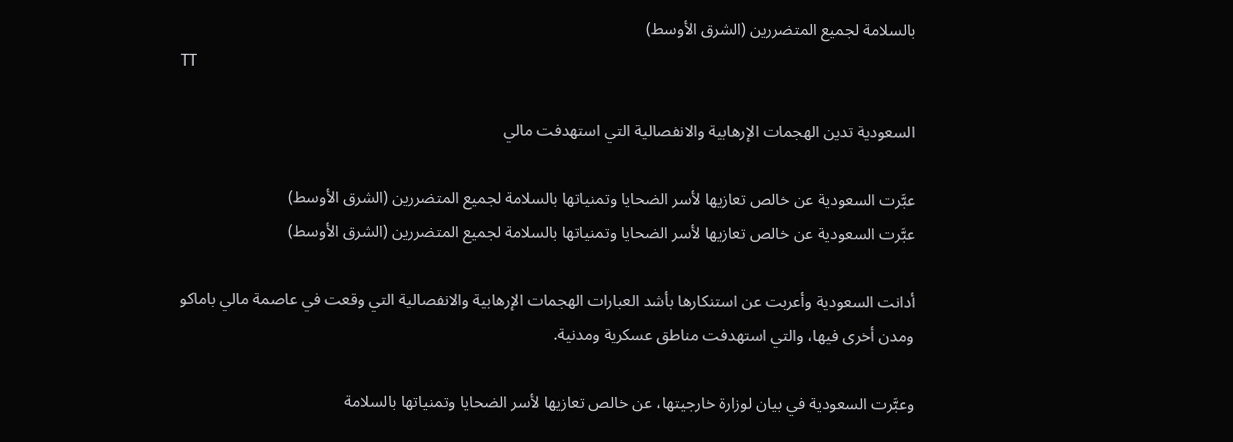بالسلامة لجميع المتضررين (الشرق الأوسط)
TT

السعودية تدين الهجمات الإرهابية والانفصالية التي استهدفت مالي

عبَّرت السعودية عن خالص تعازيها لأسر الضحايا وتمنياتها بالسلامة لجميع المتضررين (الشرق الأوسط)
عبَّرت السعودية عن خالص تعازيها لأسر الضحايا وتمنياتها بالسلامة لجميع المتضررين (الشرق الأوسط)

أدانت السعودية وأعربت عن استنكارها بأشد العبارات الهجمات الإرهابية والانفصالية التي وقعت في عاصمة مالي باماكو ومدن أخرى فيها، والتي استهدفت مناطق عسكرية ومدنية.

وعبَّرت السعودية في بيان لوزارة خارجيتها، عن خالص تعازيها لأسر الضحايا وتمنياتها بالسلامة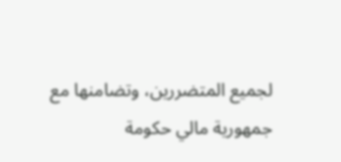لجميع المتضررين، وتضامنها مع جمهورية مالي حكومة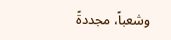وشعباً، مجددةً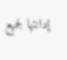إدانتها لجميع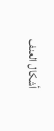أشكال العنف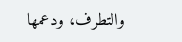والتطرف، ودعمها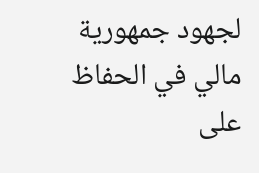لجهود جمهورية مالي في الحفاظ على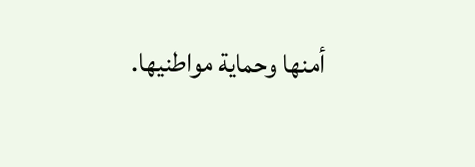أمنها وحماية مواطنيها.